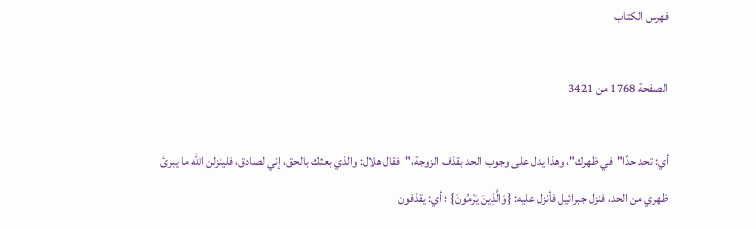فهرس الكتاب

الصفحة 1768 من 3421

أي: تحد حدًا"في ظهرك"، وهذا يدل على وجوب الحد بقذف الزوجة،"فقال هلال: والذي بعثك بالحق، إني لصادق، فلينزلن الله ما يبرئ ظهري من الحد، فنزل جبرائيل فأنزل عليه: {وَالَّذِينَ يَرْمُونَ} ؛ أي: يقذفون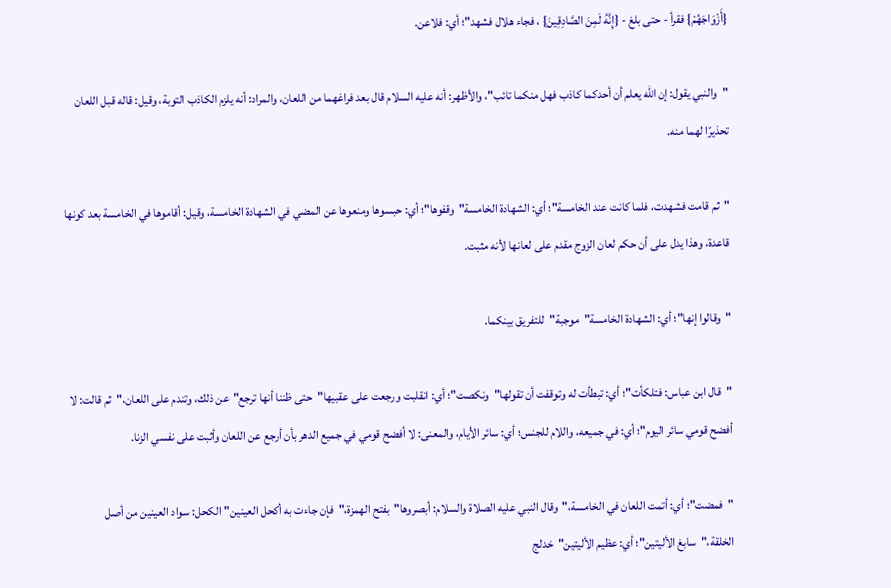{أَزْوَاجَهُمْ} فقرأ - حتى بلغ - {إِنَّهُ لَمِنَ الصَّادِقِينَ} ، فجاء هلال فشهد"؛ أي: فلاعن.

"والنبي يقول: إن الله يعلم أن أحدكما كاذب فهل منكما تائب"، والأظهر: أنه عليه السلام قال بعد فراغهما من اللعان، والمراد: أنه يلزم الكاذب التوبة، وقيل: قاله قبل اللعان تحذيرًا لهما منه.

"ثم قامت فشهدت، فلما كانت عند الخامسة"؛ أي: الشهادة الخامسة"وقفوها"؛ أي: حبسوها ومنعوها عن المضي في الشهادة الخامسة، وقيل: أقاموها في الخامسة بعد كونها قاعدة، وهذا يدل على أن حكم لعان الزوج مقدم على لعانها لأنه مثبت.

"وقالوا إنها"؛ أي: الشهادة الخامسة"موجبة"للتفريق بينكما.

"قال ابن عباس: فتلكأت"؛ أي: تبطأت له وتوقفت أن تقولها"ونكصت"؛ أي: انقلبت ورجعت على عقبيها"حتى ظننا أنها ترجع"عن ذلك، وتندم على اللعان،"ثم قالت: لا أفضح قومي سائر اليوم"؛ أي: في جميعه، واللام للجنس؛ أي: سائر الأيام، والمعنى: لا أفضح قومي في جميع الدهر بأن أرجع عن اللعان وأثبت على نفسي الزنا.

"فمضت"؛ أي: أتمت اللعان في الخامسة،"وقال النبي عليه الصلاة والسلام: أبصروها"بفتح الهمزة،"فإن جاءت به أكحل العينين"الكحل: سواد العينين من أصل الخلقة،"سابغ الأليتين"؛ أي: عظيم الأليتين"خدلج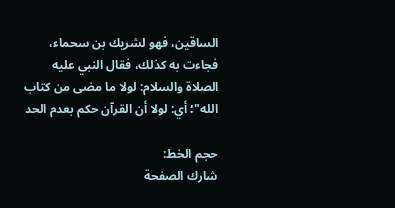الساقين، فهو لشريك بن سحماء، فجاءت به كذلك، فقال النبي عليه الصلاة والسلام: لولا ما مضى من كتاب الله"؛ أي: لولا أن القرآن حكم بعدم الحد

حجم الخط:
شارك الصفحة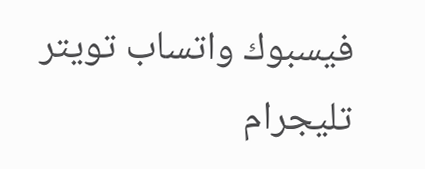فيسبوك واتساب تويتر تليجرام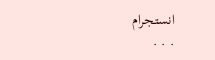انستجرام
. . .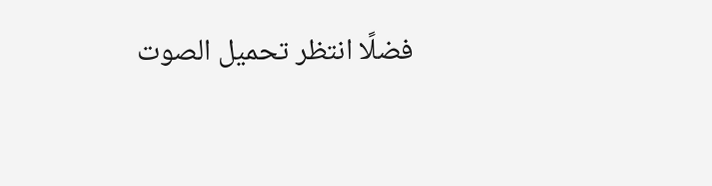فضلًا انتظر تحميل الصوت